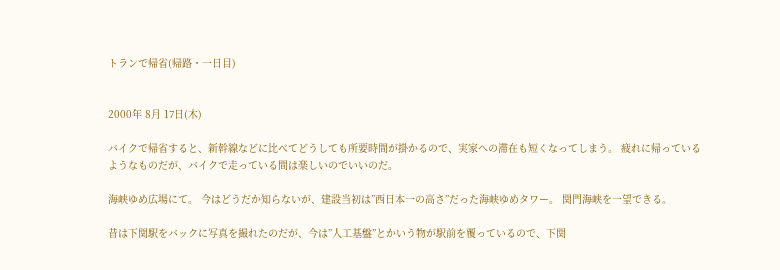トランで帰省(帰路・一日目)


2000年 8月 17日(木)

バイクで帰省すると、新幹線などに比べてどうしても所要時間が掛かるので、実家への滞在も短くなってしまう。 疲れに帰っているようなものだが、バイクで走っている間は楽しいのでいいのだ。

海峡ゆめ広場にて。 今はどうだか知らないが、建設当初は”西日本一の高さ”だった海峡ゆめタワー。 関門海峡を一望できる。

昔は下関駅をバックに写真を撮れたのだが、今は”人工基盤”とかいう物が駅前を覆っているので、下関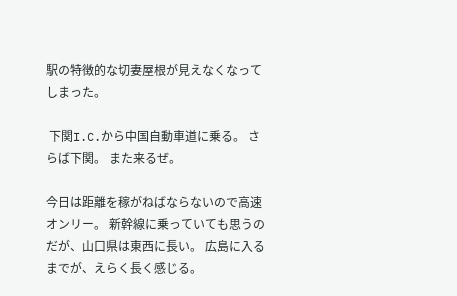駅の特徴的な切妻屋根が見えなくなってしまった。

 下関I.C.から中国自動車道に乗る。 さらば下関。 また来るぜ。

今日は距離を稼がねばならないので高速オンリー。 新幹線に乗っていても思うのだが、山口県は東西に長い。 広島に入るまでが、えらく長く感じる。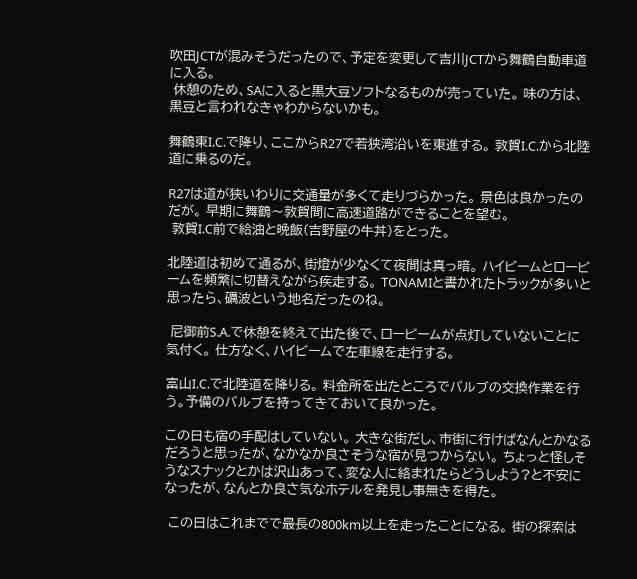吹田JCTが混みそうだったので、予定を変更して吉川JCTから舞鶴自動車道に入る。
 休憩のため、SAに入ると黒大豆ソフトなるものが売っていた。 味の方は、黒豆と言われなきゃわからないかも。

舞鶴東I.C.で降り、ここからR27で若狭湾沿いを東進する。 敦賀I.C.から北陸道に乗るのだ。

R27は道が狭いわりに交通量が多くて走りづらかった。 景色は良かったのだが。 早期に舞鶴〜敦賀間に高速道路ができることを望む。
 敦賀I.C前で給油と晩飯(吉野屋の牛丼)をとった。

北陸道は初めて通るが、街燈が少なくて夜間は真っ暗。 ハイビームとロービームを頻繁に切替えながら疾走する。 TONAMIと書かれたトラックが多いと思ったら、礪波という地名だったのね。

 尼御前S.A.で休憩を終えて出た後で、ロービームが点灯していないことに気付く。 仕方なく、ハイビームで左車線を走行する。

富山I.C.で北陸道を降りる。 料金所を出たところでバルブの交換作業を行う。予備のバルブを持ってきておいて良かった。

この日も宿の手配はしていない。 大きな街だし、市街に行けばなんとかなるだろうと思ったが、なかなか良さそうな宿が見つからない。 ちょっと怪しそうなスナックとかは沢山あって、変な人に絡まれたらどうしよう?と不安になったが、なんとか良さ気なホテルを発見し事無きを得た。

 この日はこれまでで最長の800km以上を走ったことになる。 街の探索は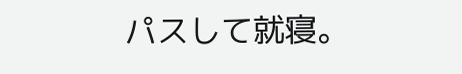パスして就寝。